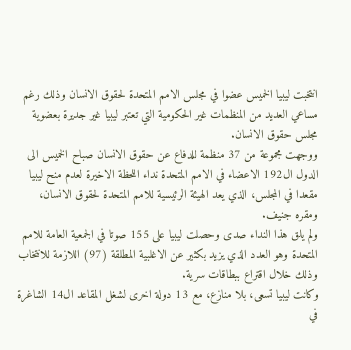انتخبت ليبيا الخميس عضوا في مجلس الامم المتحدة لحقوق الانسان وذلك رغم مساعي العديد من المنظمات غير الحكومية التي تعتبر ليبيا غير جديرة بعضوية مجلس حقوق الانسان.
ووجهت مجموعة من 37 منظمة للدفاع عن حقوق الانسان صباح الخميس الى الدول ال192 الاعضاء في الامم المتحدة نداء اللحظة الاخيرة لعدم منح ليبيا مقعدا في المجلس، الذي يعد الهيئة الرئيسية للامم المتحدة لحقوق الانسان، ومقره جنيف.
ولم يلق هذا النداء صدى وحصلت ليبيا على 155 صوتا في الجمعية العامة للامم المتحدة وهو العدد الذي يزيد بكثير عن الاغلبية المطلقة (97) اللازمة للانتخاب وذلك خلال اقتراع ببطاقات سرية.
وكانت ليبيا تسعى، بلا منازع، مع 13 دولة اخرى لشغل المقاعد ال14 الشاغرة في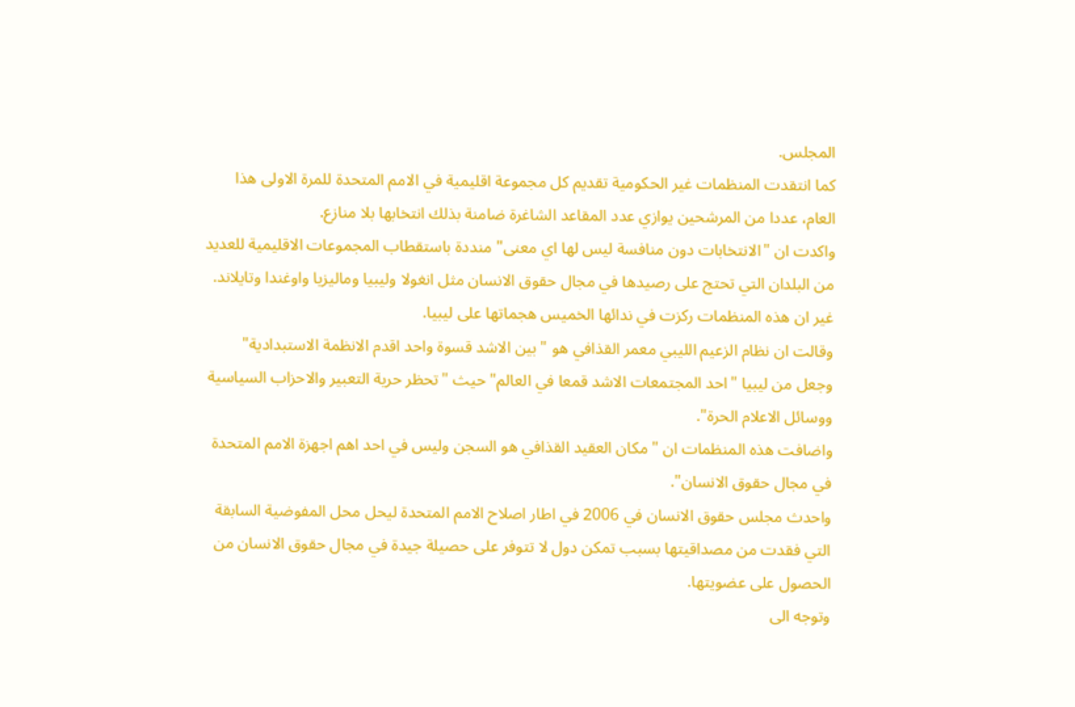المجلس.
كما انتقدت المنظمات غير الحكومية تقديم كل مجموعة اقليمية في الامم المتحدة للمرة الاولى هذا العام، عددا من المرشحين يوازي عدد المقاعد الشاغرة ضامنة بذلك انتخابها بلا منازع.
واكدت ان "الانتخابات دون منافسة ليس لها اي معنى" منددة باستقطاب المجموعات الاقليمية للعديد من البلدان التي تحتج على رصيدها في مجال حقوق الانسان مثل انغولا وليبيا وماليزيا واوغندا وتايلاند.
غير ان هذه المنظمات ركزت في ندائها الخميس هجماتها على ليبيا.
وقالت ان نظام الزعيم الليبي معمر القذافي هو "بين الاشد قسوة واحد اقدم الانظمة الاستبدادية" وجعل من ليبيا "احد المجتمعات الاشد قمعا في العالم" حيث "تحظر حرية التعبير والاحزاب السياسية ووسائل الاعلام الحرة".
واضافت هذه المنظمات ان "مكان العقيد القذافي هو السجن وليس في احد اهم اجهزة الامم المتحدة في مجال حقوق الانسان".
واحدث مجلس حقوق الانسان في 2006 في اطار اصلاح الامم المتحدة ليحل محل المفوضية السابقة التي فقدت من مصداقيتها بسبب تمكن دول لا تتوفر على حصيلة جيدة في مجال حقوق الانسان من الحصول على عضويتها.
وتوجه الى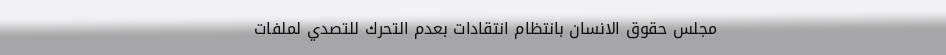مجلس حقوق الانسان بانتظام انتقادات بعدم التحرك للتصدي لملفات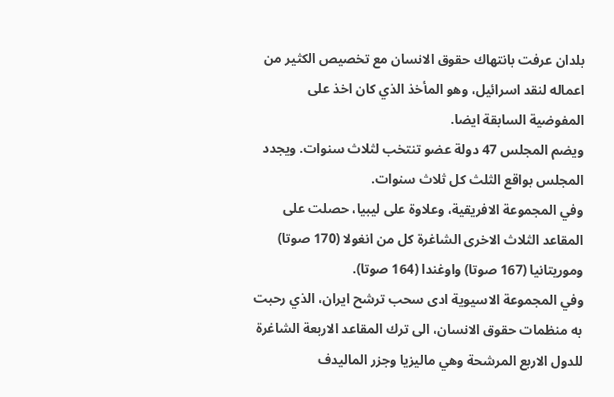بلدان عرفت بانتهاك حقوق الانسان مع تخصيص الكثير من اعماله لنقد اسرائيل، وهو المأخذ الذي كان اخذ على المفوضية السابقة ايضا.
ويضم المجلس 47 دولة عضو تنتخب لثلاث سنوات. ويجدد المجلس بواقع الثلث كل ثلاث سنوات.
وفي المجموعة الافريقية، وعلاوة على ليبيا، حصلت على المقاعد الثلاث الاخرى الشاغرة كل من انغولا (170 صوتا) وموريتانيا (167 صوتا) واوغندا (164 صوتا).
وفي المجموعة الاسيوية ادى سحب ترشح ايران، الذي رحبت به منظمات حقوق الانسان، الى ترك المقاعد الاربعة الشاغرة للدول الاربع المرشحة وهي ماليزيا وجزر الماليدف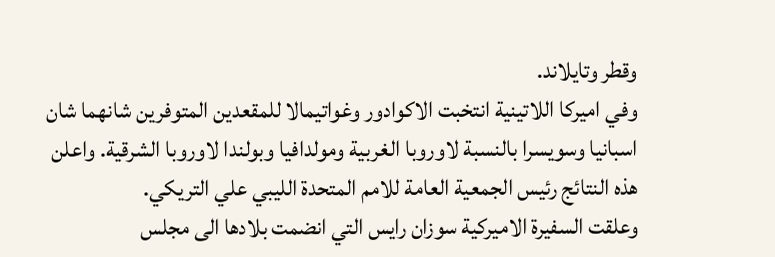وقطر وتايلاند.
وفي اميركا اللاتينية انتخبت الاكوادور وغواتيمالا للمقعدين المتوفرين شانهما شان اسبانيا وسويسرا بالنسبة لاوروبا الغربية ومولدافيا وبولندا لاوروبا الشرقية. واعلن هذه النتائج رئيس الجمعية العامة للامم المتحدة الليبي علي التريكي.
وعلقت السفيرة الاميركية سوزان رايس التي انضمت بلادها الى مجلس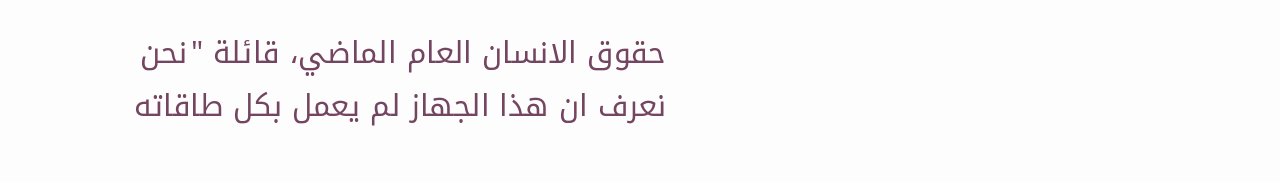حقوق الانسان العام الماضي، قائلة "نحن نعرف ان هذا الجهاز لم يعمل بكل طاقاته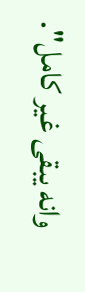وانه يبقى غير كامل".